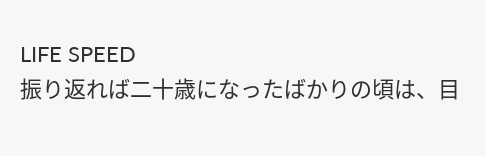LIFE SPEED
振り返れば二十歳になったばかりの頃は、目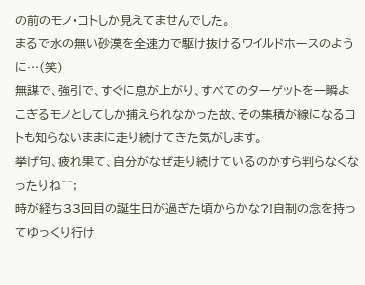の前のモノ・コトしか見えてませんでした。
まるで水の無い砂漠を全速力で駆け抜けるワイルドホースのように…(笑)
無謀で、強引で、すぐに息が上がり、すべてのターゲットを一瞬よこぎるモノとしてしか捕えられなかった故、その集積が線になるコトも知らないままに走り続けてきた気がします。
挙げ句、疲れ果て、自分がなぜ走り続けているのかすら判らなくなったりね^^;
時が経ち33回目の誕生日が過ぎた頃からかな?!自制の念を持ってゆっくり行け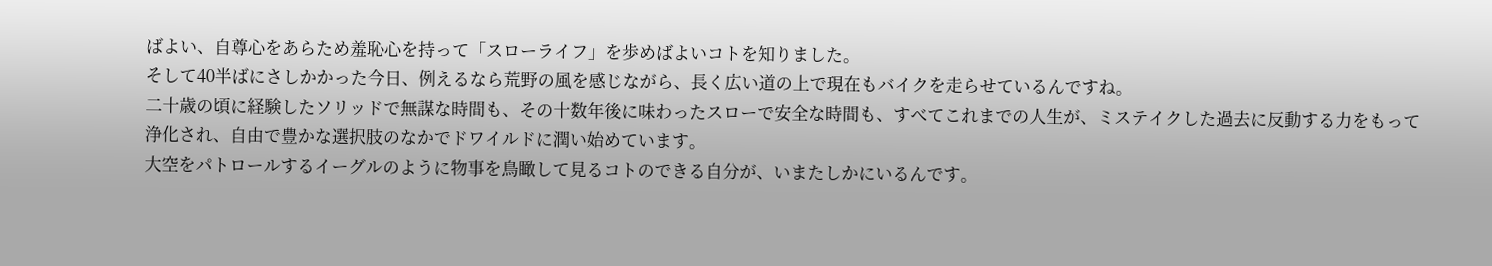ばよい、自尊心をあらため羞恥心を持って「スローライフ」を歩めばよいコトを知りました。
そして40半ばにさしかかった今日、例えるなら荒野の風を感じながら、長く広い道の上で現在もバイクを走らせているんですね。
二十歳の頃に経験したソリッドで無謀な時間も、その十数年後に味わったスローで安全な時間も、すべてこれまでの人生が、ミステイクした過去に反動する力をもって浄化され、自由で豊かな選択肢のなかでドワイルドに潤い始めています。
大空をパトロールするイーグルのように物事を鳥瞰して見るコトのできる自分が、いまたしかにいるんです。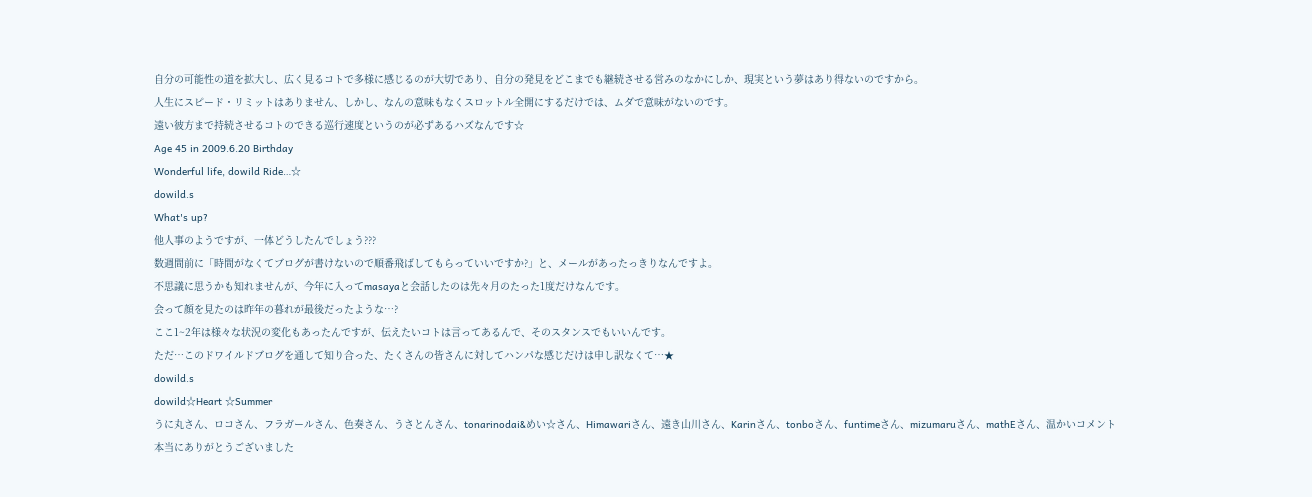自分の可能性の道を拡大し、広く見るコトで多様に感じるのが大切であり、自分の発見をどこまでも継続させる営みのなかにしか、現実という夢はあり得ないのですから。
人生にスピード・リミットはありません、しかし、なんの意味もなくスロットル全開にするだけでは、ムダで意味がないのです。
遠い彼方まで持続させるコトのできる巡行速度というのが必ずあるハズなんです☆
Age 45 in 2009.6.20 Birthday
Wonderful life, dowild Ride…☆
dowild.s
What's up?
他人事のようですが、一体どうしたんでしょう???
数週間前に「時間がなくてブログが書けないので順番飛ばしてもらっていいですか?」と、メールがあったっきりなんですよ。
不思議に思うかも知れませんが、今年に入ってmasayaと会話したのは先々月のたった1度だけなんです。
会って顔を見たのは昨年の暮れが最後だったような…?
ここ1~2年は様々な状況の変化もあったんですが、伝えたいコトは言ってあるんで、そのスタンスでもいいんです。
ただ…このドワイルドブログを通して知り合った、たくさんの皆さんに対してハンパな感じだけは申し訳なくて…★
dowild.s
dowild☆Heart ☆Summer
うに丸さん、ロコさん、フラガールさん、色奏さん、うさとんさん、tonarinodai&めい☆さん、Himawariさん、遠き山川さん、Karinさん、tonboさん、funtimeさん、mizumaruさん、mathEさん、温かいコメント本当にありがとうございました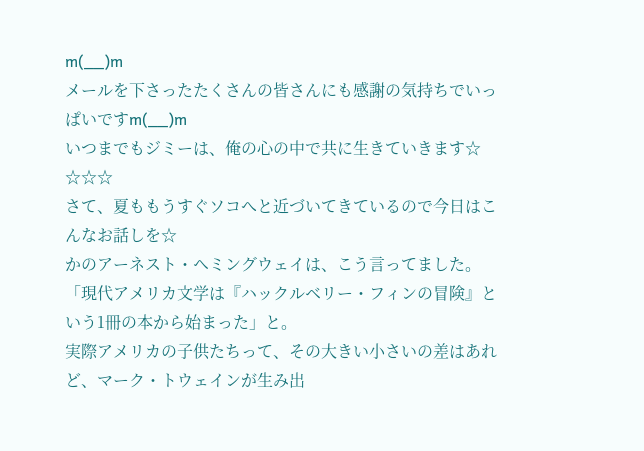m(__)m
メールを下さったたくさんの皆さんにも感謝の気持ちでいっぱいですm(__)m
いつまでもジミーは、俺の心の中で共に生きていきます☆
☆☆☆
さて、夏ももうすぐソコへと近づいてきているので今日はこんなお話しを☆
かのアーネスト・ヘミングウェイは、こう言ってました。
「現代アメリカ文学は『ハックルベリー・フィンの冒険』という1冊の本から始まった」と。
実際アメリカの子供たちって、その大きい小さいの差はあれど、マーク・トウェインが生み出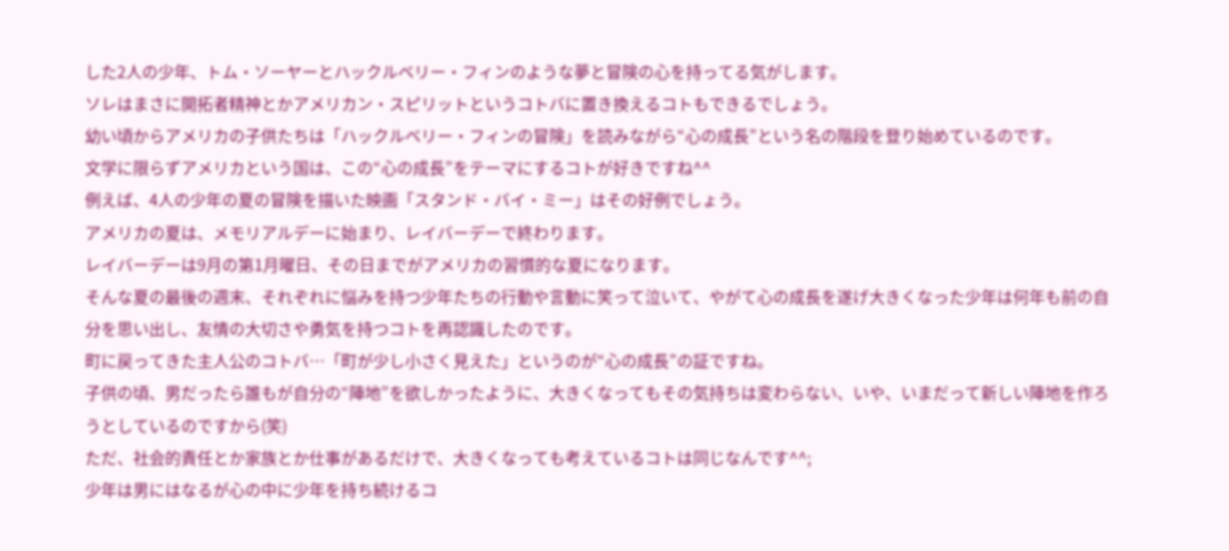した2人の少年、トム・ソーヤーとハックルベリー・フィンのような夢と冒険の心を持ってる気がします。
ソレはまさに開拓者精神とかアメリカン・スピリットというコトバに置き換えるコトもできるでしょう。
幼い頃からアメリカの子供たちは「ハックルベリー・フィンの冒険」を読みながら“心の成長”という名の階段を登り始めているのです。
文学に限らずアメリカという国は、この“心の成長”をテーマにするコトが好きですね^^
例えば、4人の少年の夏の冒険を描いた映画「スタンド・バイ・ミー」はその好例でしょう。
アメリカの夏は、メモリアルデーに始まり、レイバーデーで終わります。
レイバーデーは9月の第1月曜日、その日までがアメリカの習慣的な夏になります。
そんな夏の最後の週末、それぞれに悩みを持つ少年たちの行動や言動に笑って泣いて、やがて心の成長を遂げ大きくなった少年は何年も前の自分を思い出し、友情の大切さや勇気を持つコトを再認識したのです。
町に戻ってきた主人公のコトバ…「町が少し小さく見えた」というのが“心の成長”の証ですね。
子供の頃、男だったら誰もが自分の“陣地”を欲しかったように、大きくなってもその気持ちは変わらない、いや、いまだって新しい陣地を作ろうとしているのですから(笑)
ただ、社会的責任とか家族とか仕事があるだけで、大きくなっても考えているコトは同じなんです^^;
少年は男にはなるが心の中に少年を持ち続けるコ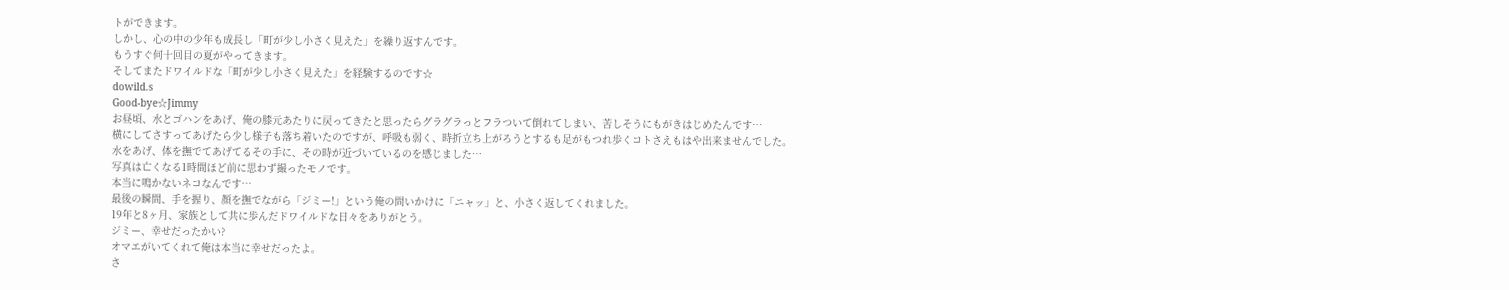トができます。
しかし、心の中の少年も成長し「町が少し小さく見えた」を繰り返すんです。
もうすぐ何十回目の夏がやってきます。
そしてまたドワイルドな「町が少し小さく見えた」を経験するのです☆
dowild.s
Good-bye☆Jimmy
お昼頃、水とゴハンをあげ、俺の膝元あたりに戻ってきたと思ったらグラグラっとフラついて倒れてしまい、苦しそうにもがきはじめたんです…
横にしてさすってあげたら少し様子も落ち着いたのですが、呼吸も弱く、時折立ち上がろうとするも足がもつれ歩くコトさえもはや出来ませんでした。
水をあげ、体を撫でてあげてるその手に、その時が近づいているのを感じました…
写真は亡くなる1時間ほど前に思わず撮ったモノです。
本当に鳴かないネコなんです…
最後の瞬間、手を握り、顔を撫でながら「ジミー!」という俺の問いかけに「ニャッ」と、小さく返してくれました。
19年と8ヶ月、家族として共に歩んだドワイルドな日々をありがとう。
ジミー、幸せだったかい?
オマエがいてくれて俺は本当に幸せだったよ。
さ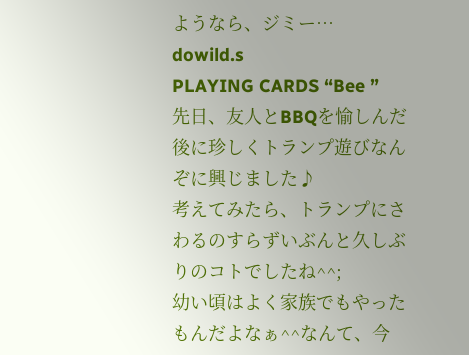ようなら、ジミー…
dowild.s
PLAYING CARDS “Bee ”
先日、友人とBBQを愉しんだ後に珍しくトランプ遊びなんぞに興じました♪
考えてみたら、トランプにさわるのすらずいぶんと久しぶりのコトでしたね^^;
幼い頃はよく家族でもやったもんだよなぁ^^なんて、今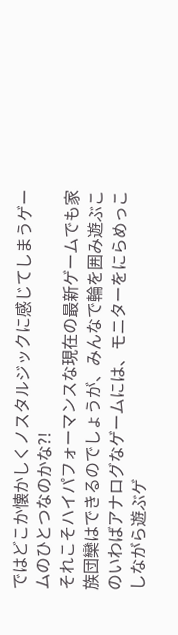ではどこか懐かしくノスタルジックに感じてしまうゲームのひとつなのかな?!
それこそハイパフォーマンスな現在の最新ゲームでも家族団欒はできるのでしょうが、みんなで輪を囲み遊ぶこのいわばアナログなゲームには、モニターをにらめっこしながら遊ぶゲ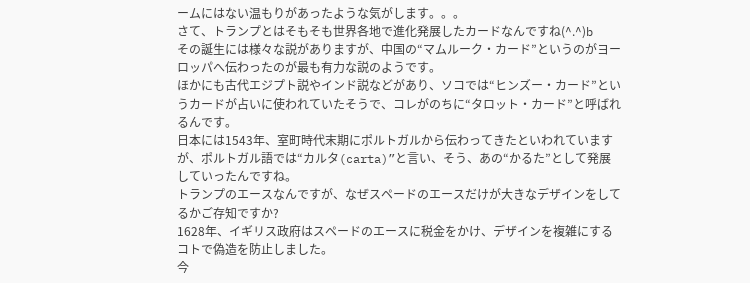ームにはない温もりがあったような気がします。。。
さて、トランプとはそもそも世界各地で進化発展したカードなんですね(^.^)b
その誕生には様々な説がありますが、中国の“マムルーク・カード”というのがヨーロッパへ伝わったのが最も有力な説のようです。
ほかにも古代エジプト説やインド説などがあり、ソコでは“ヒンズー・カード”というカードが占いに使われていたそうで、コレがのちに“タロット・カード”と呼ばれるんです。
日本には1543年、室町時代末期にポルトガルから伝わってきたといわれていますが、ポルトガル語では“カルタ(carta)”と言い、そう、あの“かるた”として発展していったんですね。
トランプのエースなんですが、なぜスペードのエースだけが大きなデザインをしてるかご存知ですか?
1628年、イギリス政府はスペードのエースに税金をかけ、デザインを複雑にするコトで偽造を防止しました。
今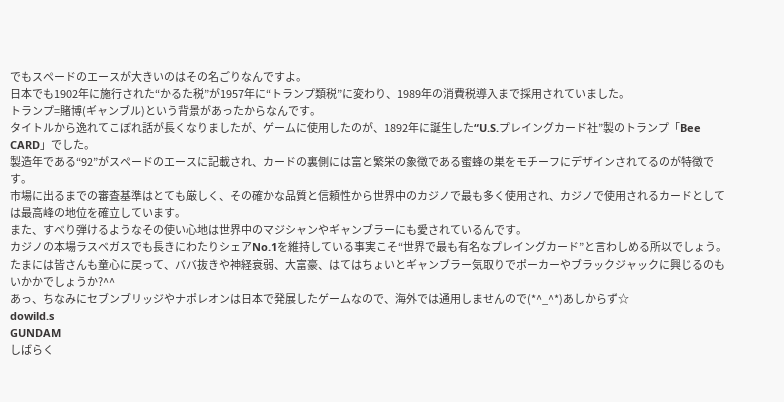でもスペードのエースが大きいのはその名ごりなんですよ。
日本でも1902年に施行された“かるた税”が1957年に“トランプ類税”に変わり、1989年の消費税導入まで採用されていました。
トランプ=賭博(ギャンブル)という背景があったからなんです。
タイトルから逸れてこぼれ話が長くなりましたが、ゲームに使用したのが、1892年に誕生した“U.S.プレイングカード社”製のトランプ「Bee CARD」でした。
製造年である“92”がスペードのエースに記載され、カードの裏側には富と繁栄の象徴である蜜蜂の巣をモチーフにデザインされてるのが特徴です。
市場に出るまでの審査基準はとても厳しく、その確かな品質と信頼性から世界中のカジノで最も多く使用され、カジノで使用されるカードとしては最高峰の地位を確立しています。
また、すべり弾けるようなその使い心地は世界中のマジシャンやギャンブラーにも愛されているんです。
カジノの本場ラスベガスでも長きにわたりシェアNo.1を維持している事実こそ“世界で最も有名なプレイングカード”と言わしめる所以でしょう。
たまには皆さんも童心に戻って、ババ抜きや神経衰弱、大富豪、はてはちょいとギャンブラー気取りでポーカーやブラックジャックに興じるのもいかかでしょうか?^^
あっ、ちなみにセブンブリッジやナポレオンは日本で発展したゲームなので、海外では通用しませんので(*^_^*)あしからず☆
dowild.s
GUNDAM
しばらく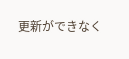更新ができなく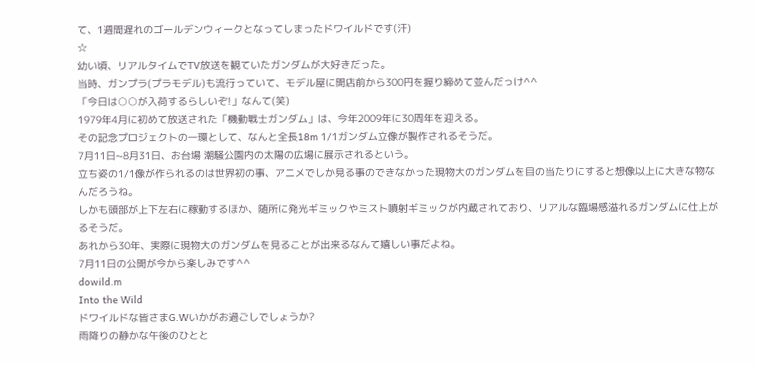て、1週間遅れのゴールデンウィークとなってしまったドワイルドです(汗)
☆
幼い頃、リアルタイムでTV放送を観ていたガンダムが大好きだった。
当時、ガンプラ(プラモデル)も流行っていて、モデル屋に開店前から300円を握り締めて並んだっけ^^
「今日は○○が入荷するらしいぞ!」なんて(笑)
1979年4月に初めて放送された「機動戦士ガンダム」は、今年2009年に30周年を迎える。
その記念プロジェクトの一環として、なんと全長18m 1/1ガンダム立像が製作されるそうだ。
7月11日~8月31日、お台場 潮騒公園内の太陽の広場に展示されるという。
立ち姿の1/1像が作られるのは世界初の事、アニメでしか見る事のできなかった現物大のガンダムを目の当たりにすると想像以上に大きな物なんだろうね。
しかも頭部が上下左右に稼動するほか、随所に発光ギミックやミスト噴射ギミックが内蔵されており、リアルな臨場感溢れるガンダムに仕上がるそうだ。
あれから30年、実際に現物大のガンダムを見ることが出来るなんて嬉しい事だよね。
7月11日の公開が今から楽しみです^^
dowild.m
Into the Wild
ドワイルドな皆さまG.Wいかがお過ごしでしょうか?
雨降りの静かな午後のひとと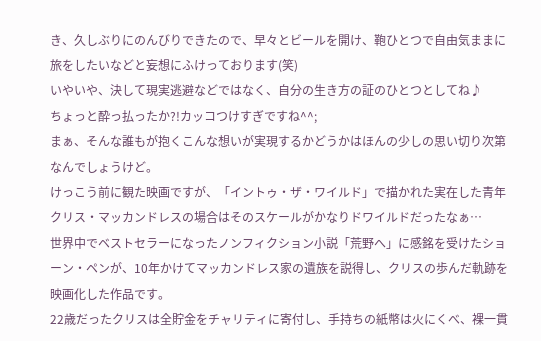き、久しぶりにのんびりできたので、早々とビールを開け、鞄ひとつで自由気ままに旅をしたいなどと妄想にふけっております(笑)
いやいや、決して現実逃避などではなく、自分の生き方の証のひとつとしてね♪
ちょっと酔っ払ったか?!カッコつけすぎですね^^;
まぁ、そんな誰もが抱くこんな想いが実現するかどうかはほんの少しの思い切り次第なんでしょうけど。
けっこう前に観た映画ですが、「イントゥ・ザ・ワイルド」で描かれた実在した青年クリス・マッカンドレスの場合はそのスケールがかなりドワイルドだったなぁ…
世界中でベストセラーになったノンフィクション小説「荒野へ」に感銘を受けたショーン・ペンが、10年かけてマッカンドレス家の遺族を説得し、クリスの歩んだ軌跡を映画化した作品です。
22歳だったクリスは全貯金をチャリティに寄付し、手持ちの紙幣は火にくべ、裸一貫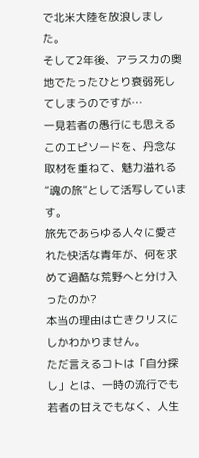で北米大陸を放浪しました。
そして2年後、アラスカの奥地でたったひとり衰弱死してしまうのですが…
一見若者の愚行にも思えるこのエピソードを、丹念な取材を重ねて、魅力溢れる“魂の旅”として活写しています。
旅先であらゆる人々に愛された快活な青年が、何を求めて過酷な荒野へと分け入ったのか?
本当の理由は亡きクリスにしかわかりません。
ただ言えるコトは「自分探し」とは、一時の流行でも若者の甘えでもなく、人生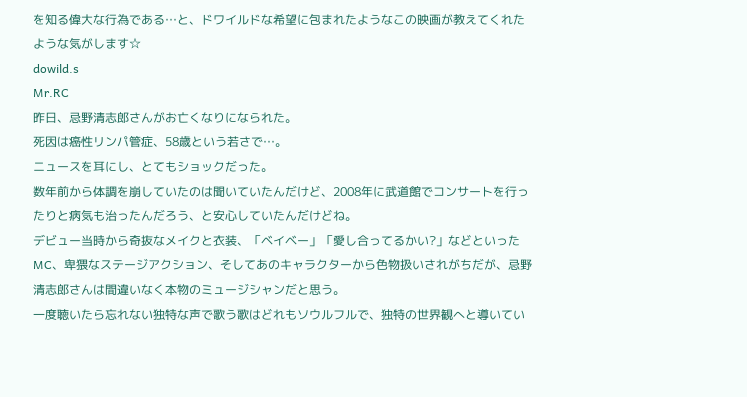を知る偉大な行為である…と、ドワイルドな希望に包まれたようなこの映画が教えてくれたような気がします☆
dowild.s
Mr.RC
昨日、忌野清志郎さんがお亡くなりになられた。
死因は癌性リンパ管症、58歳という若さで…。
ニュースを耳にし、とてもショックだった。
数年前から体調を崩していたのは聞いていたんだけど、2008年に武道館でコンサートを行ったりと病気も治ったんだろう、と安心していたんだけどね。
デビュー当時から奇抜なメイクと衣装、「ベイベー」「愛し合ってるかい?」などといったMC、卑猥なステージアクション、そしてあのキャラクターから色物扱いされがちだが、忌野清志郎さんは間違いなく本物のミュージシャンだと思う。
一度聴いたら忘れない独特な声で歌う歌はどれもソウルフルで、独特の世界観へと導いてい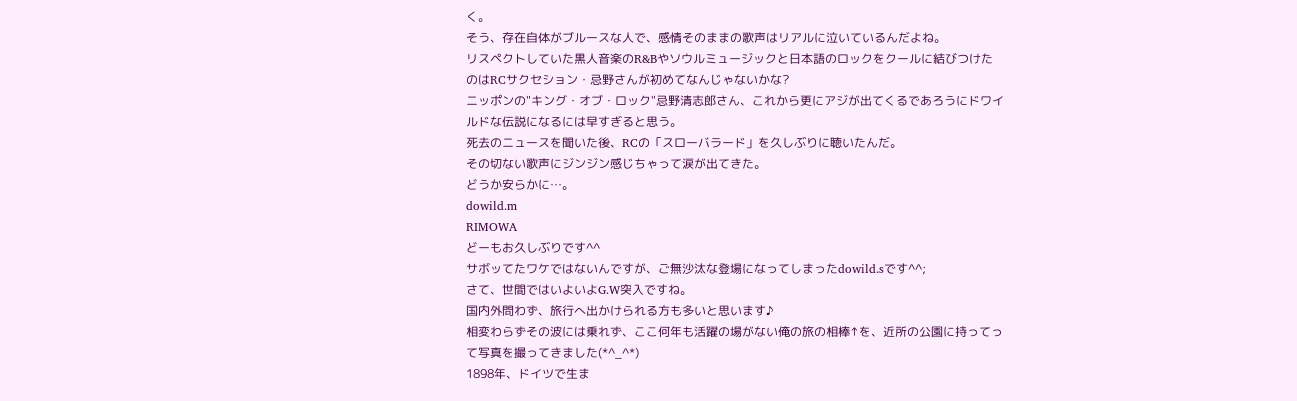く。
そう、存在自体がブルースな人で、感情そのままの歌声はリアルに泣いているんだよね。
リスペクトしていた黒人音楽のR&Bやソウルミュージックと日本語のロックをクールに結びつけたのはRCサクセション・忌野さんが初めてなんじゃないかな?
ニッポンの"キング・オブ・ロック"忌野清志郎さん、これから更にアジが出てくるであろうにドワイルドな伝説になるには早すぎると思う。
死去のニュースを聞いた後、RCの「スローバラード」を久しぶりに聴いたんだ。
その切ない歌声にジンジン感じちゃって涙が出てきた。
どうか安らかに…。
dowild.m
RIMOWA
どーもお久しぶりです^^
サボッてたワケではないんですが、ご無沙汰な登場になってしまったdowild.sです^^;
さて、世間ではいよいよG.W突入ですね。
国内外問わず、旅行へ出かけられる方も多いと思います♪
相変わらずその波には乗れず、ここ何年も活躍の場がない俺の旅の相棒↑を、近所の公園に持ってって写真を撮ってきました(*^_^*)
1898年、ドイツで生ま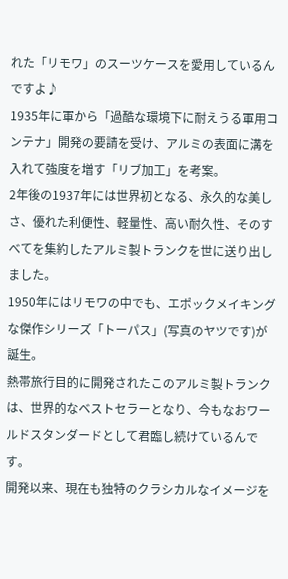れた「リモワ」のスーツケースを愛用しているんですよ♪
1935年に軍から「過酷な環境下に耐えうる軍用コンテナ」開発の要請を受け、アルミの表面に溝を入れて強度を増す「リブ加工」を考案。
2年後の1937年には世界初となる、永久的な美しさ、優れた利便性、軽量性、高い耐久性、そのすべてを集約したアルミ製トランクを世に送り出しました。
1950年にはリモワの中でも、エポックメイキングな傑作シリーズ「トーパス」(写真のヤツです)が誕生。
熱帯旅行目的に開発されたこのアルミ製トランクは、世界的なベストセラーとなり、今もなおワールドスタンダードとして君臨し続けているんです。
開発以来、現在も独特のクラシカルなイメージを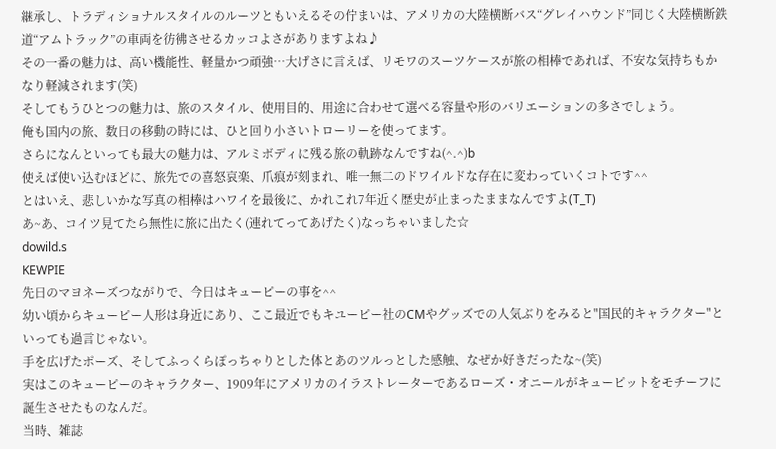継承し、トラディショナルスタイルのルーツともいえるその佇まいは、アメリカの大陸横断バス“グレイハウンド”同じく大陸横断鉄道“アムトラック”の車両を彷彿させるカッコよさがありますよね♪
その一番の魅力は、高い機能性、軽量かつ頑強…大げさに言えば、リモワのスーツケースが旅の相棒であれば、不安な気持ちもかなり軽減されます(笑)
そしてもうひとつの魅力は、旅のスタイル、使用目的、用途に合わせて選べる容量や形のバリエーションの多さでしょう。
俺も国内の旅、数日の移動の時には、ひと回り小さいトローリーを使ってます。
さらになんといっても最大の魅力は、アルミボディに残る旅の軌跡なんですね(^.^)b
使えば使い込むほどに、旅先での喜怒哀楽、爪痕が刻まれ、唯一無二のドワイルドな存在に変わっていくコトです^^
とはいえ、悲しいかな写真の相棒はハワイを最後に、かれこれ7年近く歴史が止まったままなんですよ(T_T)
あ~あ、コイツ見てたら無性に旅に出たく(連れてってあげたく)なっちゃいました☆
dowild.s
KEWPIE
先日のマヨネーズつながりで、今日はキューピーの事を^^
幼い頃からキューピー人形は身近にあり、ここ最近でもキユーピー社のCMやグッズでの人気ぶりをみると"国民的キャラクター"といっても過言じゃない。
手を広げたポーズ、そしてふっくらぽっちゃりとした体とあのツルっとした感触、なぜか好きだったな~(笑)
実はこのキューピーのキャラクター、1909年にアメリカのイラストレーターであるローズ・オニールがキューピットをモチーフに誕生させたものなんだ。
当時、雑誌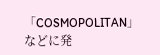「COSMOPOLITAN」などに発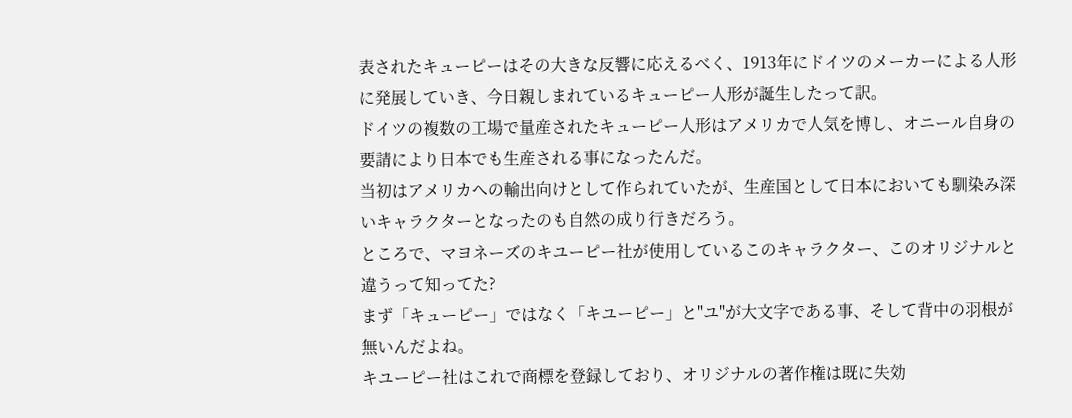表されたキューピーはその大きな反響に応えるべく、1913年にドイツのメーカーによる人形に発展していき、今日親しまれているキューピー人形が誕生したって訳。
ドイツの複数の工場で量産されたキューピー人形はアメリカで人気を博し、オニール自身の要請により日本でも生産される事になったんだ。
当初はアメリカへの輸出向けとして作られていたが、生産国として日本においても馴染み深いキャラクターとなったのも自然の成り行きだろう。
ところで、マヨネーズのキユーピー社が使用しているこのキャラクター、このオリジナルと違うって知ってた?
まず「キューピー」ではなく「キユーピー」と"ユ"が大文字である事、そして背中の羽根が無いんだよね。
キユーピー社はこれで商標を登録しており、オリジナルの著作権は既に失効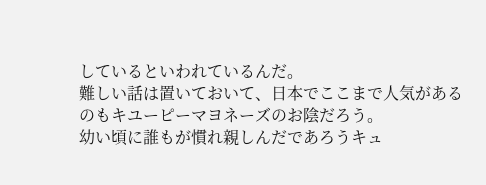しているといわれているんだ。
難しい話は置いておいて、日本でここまで人気があるのもキユーピーマヨネーズのお陰だろう。
幼い頃に誰もが慣れ親しんだであろうキュ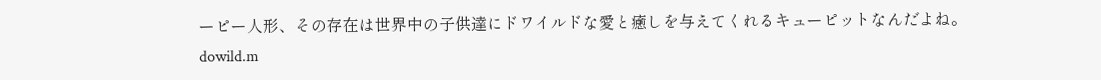ーピー人形、その存在は世界中の子供達にドワイルドな愛と癒しを与えてくれるキューピットなんだよね。
dowild.m